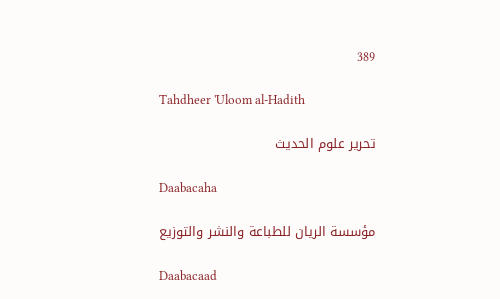389

Tahdheer 'Uloom al-Hadith

تحرير علوم الحديث

Daabacaha

مؤسسة الريان للطباعة والنشر والتوزيع

Daabacaad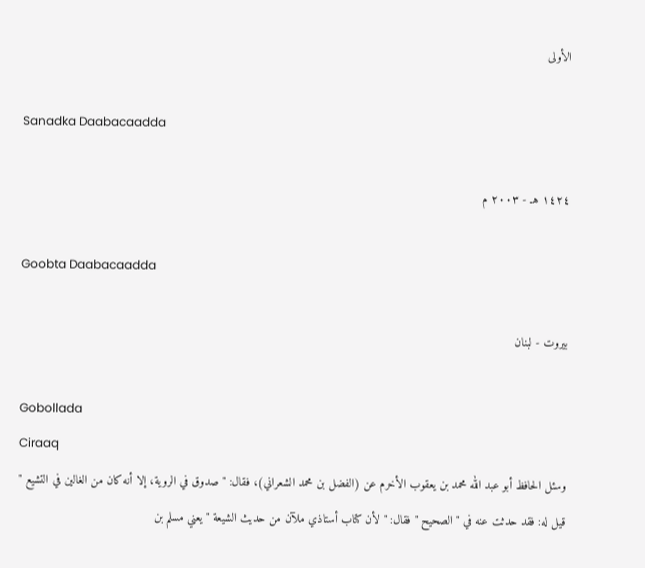الأولى

Sanadka Daabacaadda

١٤٢٤ هـ - ٢٠٠٣ م

Goobta Daabacaadda

بيروت - لبنان

Gobollada
Ciraaq
وسئل الحافظ أبو عبد الله محمد بن يعقوب الأخرم عن (الفضل بن محمد الشعراني)، فقال: " صدوق في الروية، إلا أنه كان من الغالين في التشيع " قيل له: فقد حدثت عنه في " الصحيح " فقال: " لأن كتاب أستاذي ملآن من حديث الشيعة " يعني مسلم بن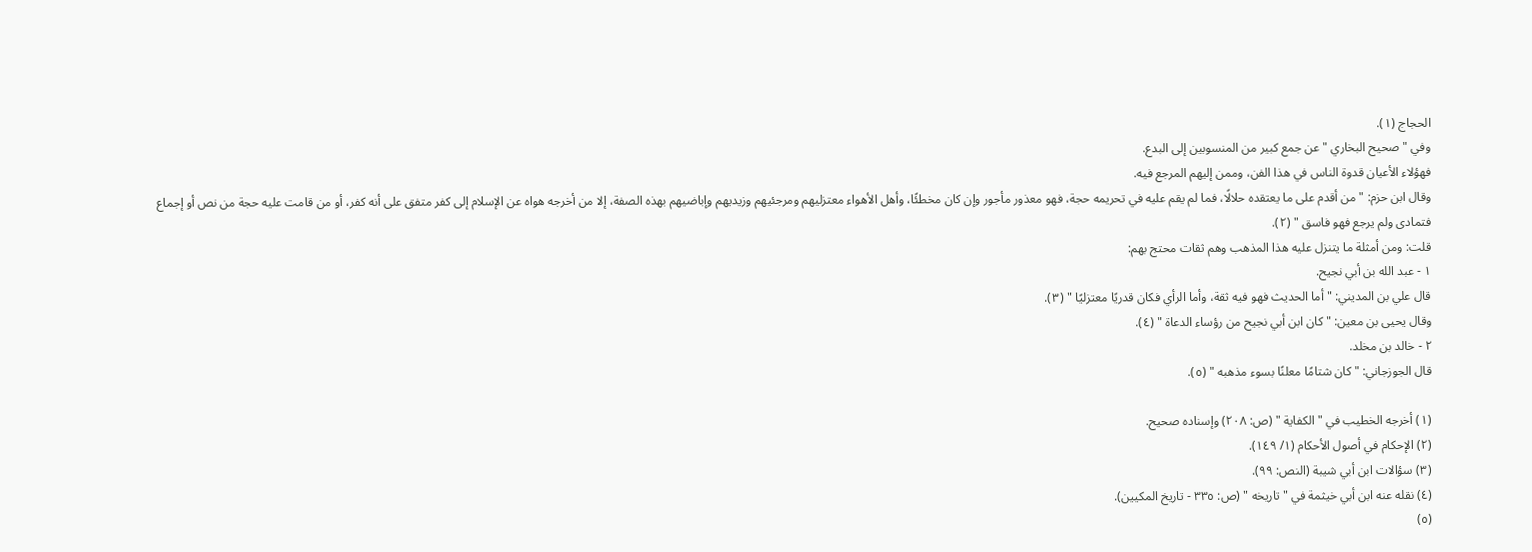الحجاج (١).
وفي " صحيح البخاري " عن جمع كبير من المنسوبين إلى البدع.
فهؤلاء الأعيان قدوة الناس في هذا الفن، وممن إليهم المرجع فيه.
وقال ابن حزم: " من أقدم على ما يعتقده حلالًا، فما لم يقم عليه في تحريمه حجة، فهو معذور مأجور وإن كان مخطئًا، وأهل الأهواء معتزليهم ومرجئيهم وزيديهم وإباضيهم بهذه الصفة، إلا من أخرجه هواه عن الإسلام إلى كفر متفق على أنه كفر، أو من قامت عليه حجة من نص أو إجماع فتمادى ولم يرجع فهو فاسق " (٢).
قلت: ومن أمثلة ما يتنزل عليه هذا المذهب وهم ثقات محتج بهم:
١ - عبد الله بن أبي نجيح.
قال علي بن المديني: " أما الحديث فهو فيه ثقة، وأما الرأي فكان قدريًا معتزليًا " (٣).
وقال يحيى بن معين: " كان ابن أبي نجيح من رؤساء الدعاة " (٤).
٢ - خالد بن مخلد.
قال الجوزجاني: " كان شتامًا معلنًا بسوء مذهبه " (٥).

(١) أخرجه الخطيب في " الكفاية " (ص: ٢٠٨) وإسناده صحيح.
(٢) الإحكام في أصول الأحكام (١/ ١٤٩).
(٣) سؤالات ابن أبي شيبة (النص: ٩٩).
(٤) نقله عنه ابن أبي خيثمة في " تاريخه " (ص: ٣٣٥ - تاريخ المكيين).
(٥)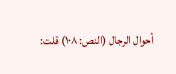أحوال الرجال (النص: ١٠٨) قلت: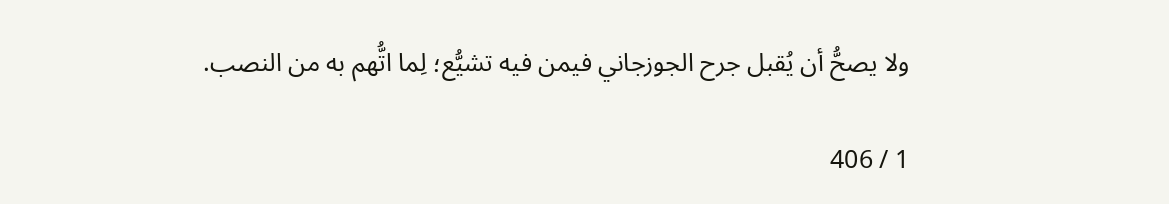ولا يصحُّ أن يُقبل جرح الجوزجاني فيمن فيه تشيُّع؛ لِما اتُّهم به من النصب.

1 / 406